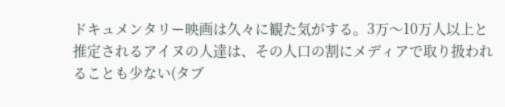ドキュメンタリー映画は久々に観た気がする。3万〜10万人以上と推定されるアイヌの人達は、その人口の割にメディアで取り扱われることも少ない(タブ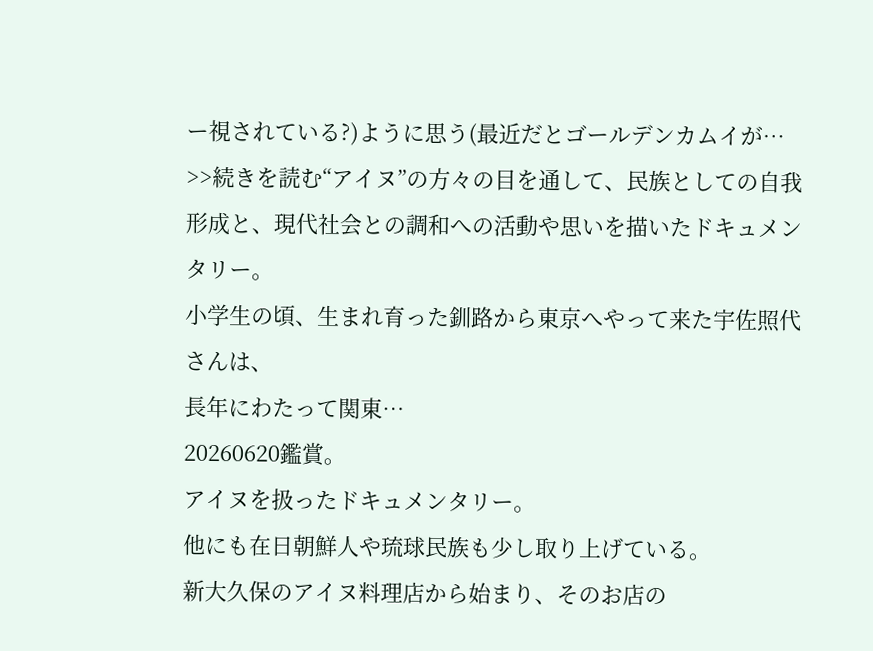ー視されている?)ように思う(最近だとゴールデンカムイが…
>>続きを読む“アイヌ”の方々の目を通して、民族としての自我形成と、現代社会との調和への活動や思いを描いたドキュメンタリー。
小学生の頃、生まれ育った釧路から東京へやって来た宇佐照代さんは、
長年にわたって関東…
20260620鑑賞。
アイヌを扱ったドキュメンタリー。
他にも在日朝鮮人や琉球民族も少し取り上げている。
新大久保のアイヌ料理店から始まり、そのお店の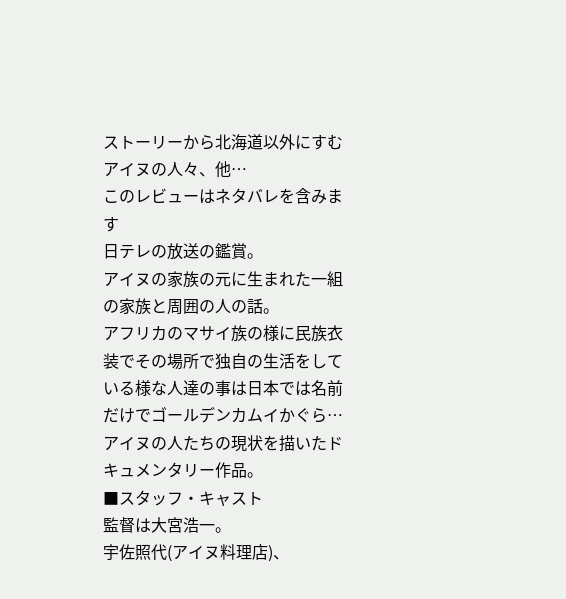ストーリーから北海道以外にすむアイヌの人々、他…
このレビューはネタバレを含みます
日テレの放送の鑑賞。
アイヌの家族の元に生まれた一組の家族と周囲の人の話。
アフリカのマサイ族の様に民族衣装でその場所で独自の生活をしている様な人達の事は日本では名前だけでゴールデンカムイかぐら…
アイヌの人たちの現状を描いたドキュメンタリー作品。
■スタッフ・キャスト
監督は大宮浩一。
宇佐照代(アイヌ料理店)、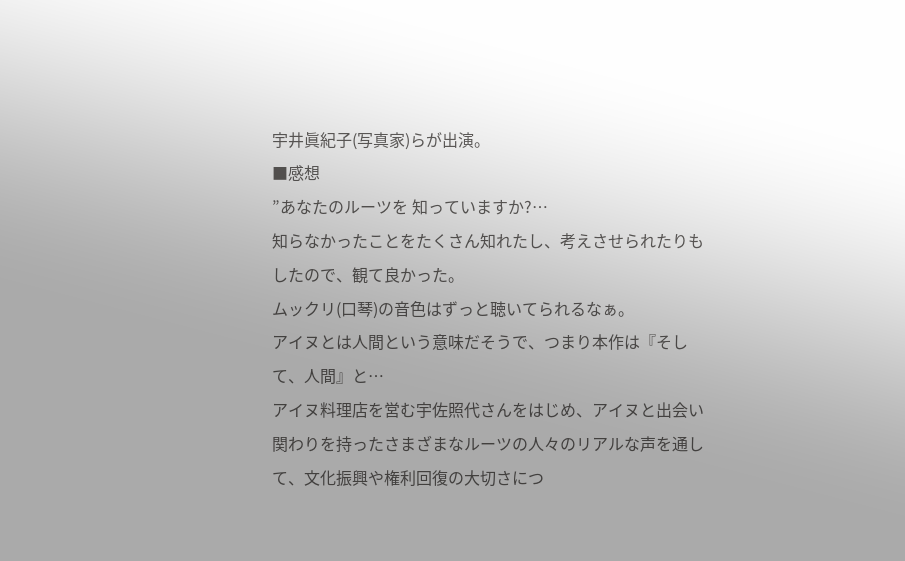宇井眞紀子(写真家)らが出演。
■感想
”あなたのルーツを 知っていますか?…
知らなかったことをたくさん知れたし、考えさせられたりもしたので、観て良かった。
ムックリ(口琴)の音色はずっと聴いてられるなぁ。
アイヌとは人間という意味だそうで、つまり本作は『そして、人間』と…
アイヌ料理店を営む宇佐照代さんをはじめ、アイヌと出会い関わりを持ったさまざまなルーツの人々のリアルな声を通して、文化振興や権利回復の大切さにつ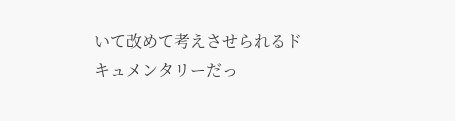いて改めて考えさせられるドキュメンタリーだっ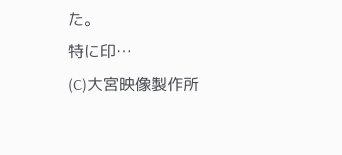た。
特に印…
(C)大宮映像製作所